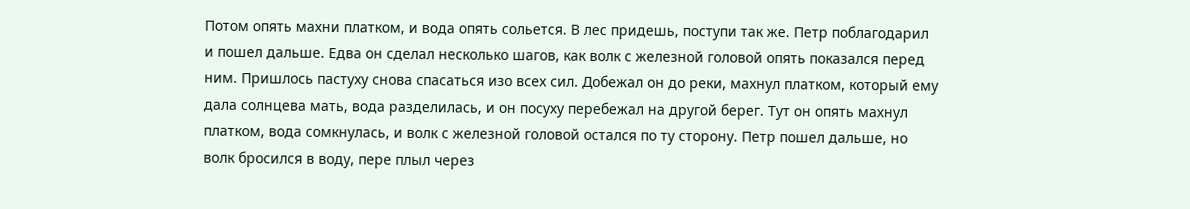Потом опять махни платком, и вода опять сольется. В лес придешь, поступи так же. Петр поблагодарил и пошел дальше. Едва он сделал несколько шагов, как волк с железной головой опять показался перед ним. Пришлось пастуху снова спасаться изо всех сил. Добежал он до реки, махнул платком, который ему дала солнцева мать, вода разделилась, и он посуху перебежал на другой берег. Тут он опять махнул платком, вода сомкнулась, и волк с железной головой остался по ту сторону. Петр пошел дальше, но волк бросился в воду, пере плыл через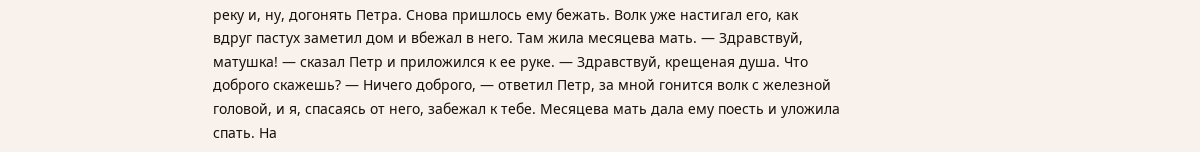реку и, ну, догонять Петра. Снова пришлось ему бежать. Волк уже настигал его, как вдруг пастух заметил дом и вбежал в него. Там жила месяцева мать. — Здравствуй, матушка! — сказал Петр и приложился к ее руке. — Здравствуй, крещеная душа. Что доброго скажешь? — Ничего доброго, — ответил Петр, за мной гонится волк с железной головой, и я, спасаясь от него, забежал к тебе. Месяцева мать дала ему поесть и уложила спать. На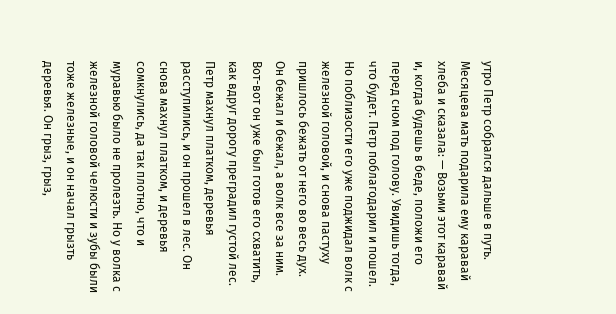утро Петр собрался дальше в путь. Месяцева мать подарила ему каравай хлеба и сказала: — Возьми этот каравай и, когда будешь в беде, положи его перед сном под голову. Увидишь тогда, что будет. Петр поблагодарил и пошел. Но поблизости его уже поджидал волк с железной головой, и снова пастуху пришлось бежать от него во весь дух. Он бежал и бежал, а волк все за ним. Вот-вот он уже был готов его схватить, как вдруг дорогу преградил густой лес. Петр махнул платком, деревья расступились, и он прошел в лес. Он снова махнул платком, и деревья сомкнулись, да так плотно, что и муравью было не пролезть. Но у волка с железной головой челюсти и зубы были тоже железные, и он начал грызть деревья. Он грыз, грыз,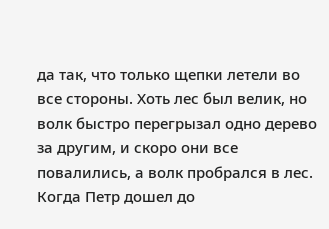да так, что только щепки летели во все стороны. Хоть лес был велик, но волк быстро перегрызал одно дерево за другим, и скоро они все повалились, а волк пробрался в лес. Когда Петр дошел до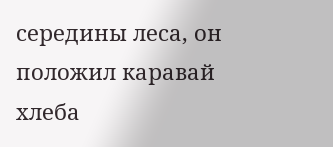середины леса, он положил каравай хлеба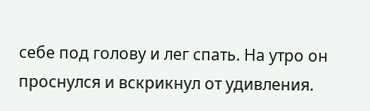себе под голову и лег спать. На утро он проснулся и вскрикнул от удивления.